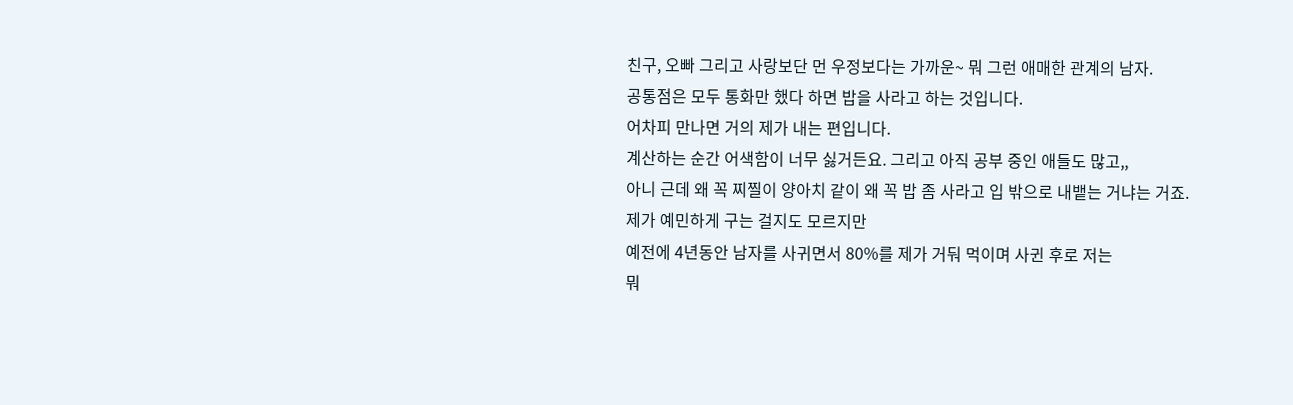친구, 오빠 그리고 사랑보단 먼 우정보다는 가까운~ 뭐 그런 애매한 관계의 남자.
공통점은 모두 통화만 했다 하면 밥을 사라고 하는 것입니다.
어차피 만나면 거의 제가 내는 편입니다.
계산하는 순간 어색함이 너무 싫거든요. 그리고 아직 공부 중인 애들도 많고,,
아니 근데 왜 꼭 찌찔이 양아치 같이 왜 꼭 밥 좀 사라고 입 밖으로 내뱉는 거냐는 거죠.
제가 예민하게 구는 걸지도 모르지만
예전에 4년동안 남자를 사귀면서 80%를 제가 거둬 먹이며 사귄 후로 저는
뭐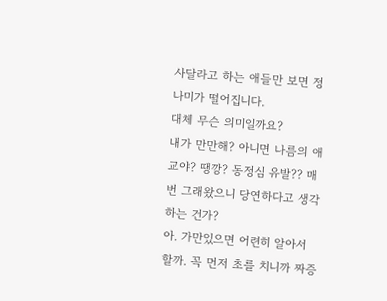사달라고 하는 애들만 보면 정나미가 떨어집니다.
대체 무슨 의미일까요?
내가 만만해? 아니면 나름의 애교야? 땡깡? 동정심 유발?? 매번 그래왔으니 당연하다고 생각하는 건가?
아. 가만있으면 어련히 알아서 할까. 꼭 먼저 초를 치니까 짜증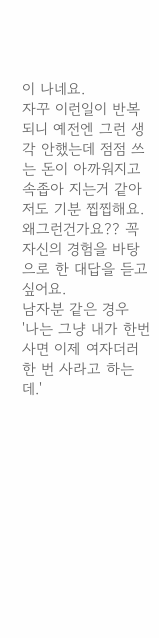이 나네요.
자꾸 이런일이 반복되니 예전엔 그런 생각 안했는데 점점 쓰는 돈이 아까워지고
속좁아 지는거 같아 저도 기분 찝찝해요.
왜그런건가요?? 꼭 자신의 경험을 바탕으로 한 대답을 듣고 싶어요.
남자분 같은 경우
'나는 그냥 내가 한번 사면 이제 여자더러 한 번 사라고 하는데.'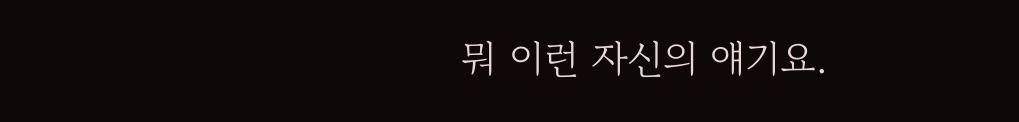뭐 이런 자신의 얘기요.